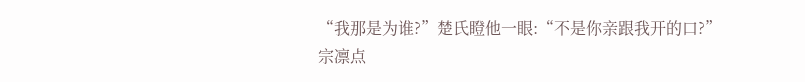“我那是为谁?”楚氏瞪他一眼:“不是你亲跟我开的口?”
宗凛点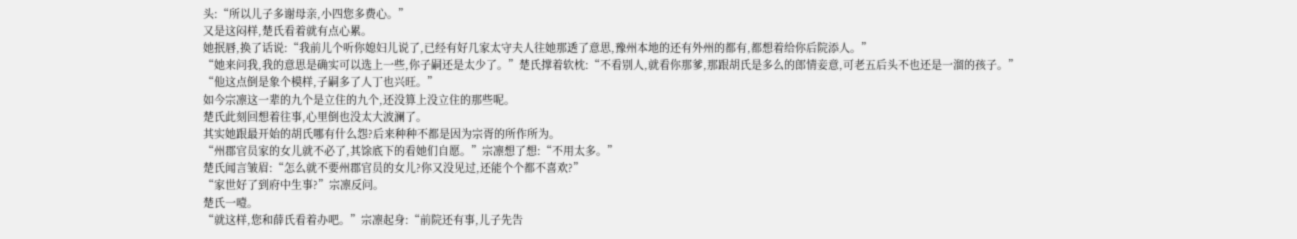头:“所以儿子多谢母亲,小四您多费心。”
又是这闷样,楚氏看着就有点心累。
她抿唇,换了话说:“我前儿个听你媳妇儿说了,已经有好几家太守夫人往她那透了意思,豫州本地的还有外州的都有,都想着给你后院添人。”
“她来问我,我的意思是确实可以选上一些,你子嗣还是太少了。”楚氏撑着软枕:“不看别人,就看你那爹,那跟胡氏是多么的郎情妾意,可老五后头不也还是一溜的孩子。”
“他这点倒是象个模样,子嗣多了人丁也兴旺。”
如今宗凛这一辈的九个是立住的九个,还没算上没立住的那些呢。
楚氏此刻回想着往事,心里倒也没太大波澜了。
其实她跟最开始的胡氏哪有什么怨?后来种种不都是因为宗胥的所作所为。
“州郡官员家的女儿就不必了,其馀底下的看她们自愿。”宗凛想了想:“不用太多。”
楚氏闻言皱眉:“怎么就不要州郡官员的女儿?你又没见过,还能个个都不喜欢?”
“家世好了到府中生事?”宗凛反问。
楚氏一噎。
“就这样,您和薛氏看着办吧。”宗凛起身:“前院还有事,儿子先告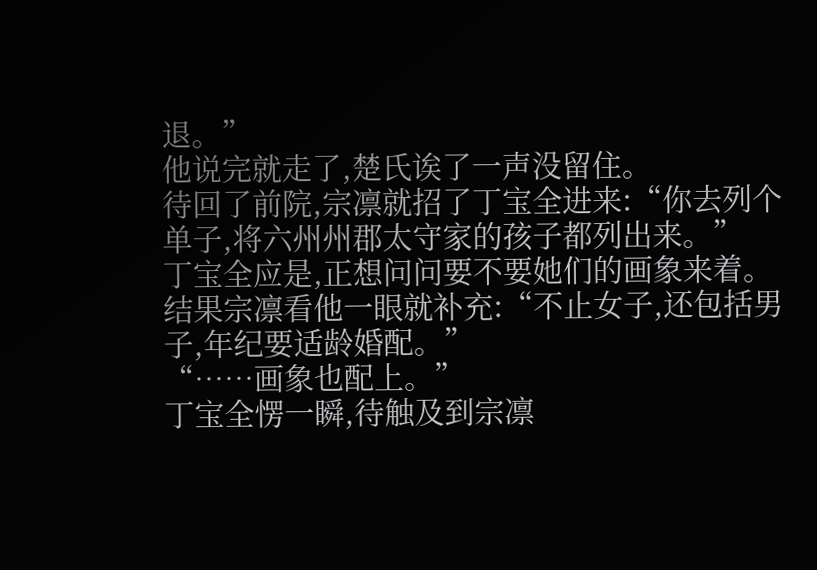退。”
他说完就走了,楚氏诶了一声没留住。
待回了前院,宗凛就招了丁宝全进来:“你去列个单子,将六州州郡太守家的孩子都列出来。”
丁宝全应是,正想问问要不要她们的画象来着。
结果宗凛看他一眼就补充:“不止女子,还包括男子,年纪要适龄婚配。”
“……画象也配上。”
丁宝全愣一瞬,待触及到宗凛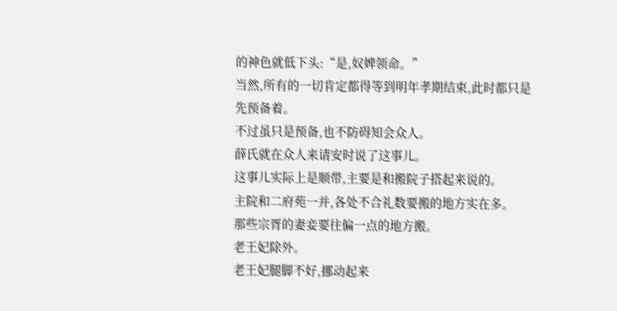的神色就低下头:“是,奴婢领命。”
当然,所有的一切肯定都得等到明年孝期结束,此时都只是先预备着。
不过虽只是预备,也不防碍知会众人。
薛氏就在众人来请安时说了这事儿。
这事儿实际上是顺带,主要是和搬院子搭起来说的。
主院和二府苑一并,各处不合礼数要搬的地方实在多。
那些宗胥的妻妾要往偏一点的地方搬。
老王妃除外。
老王妃腿脚不好,挪动起来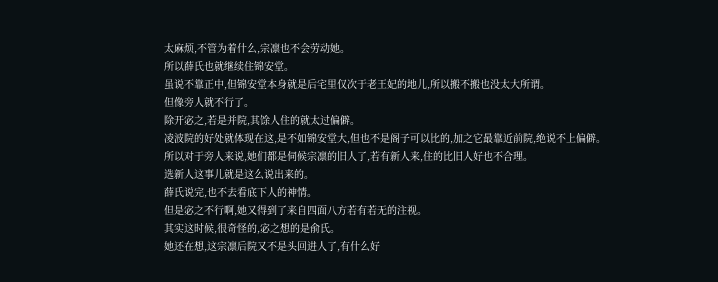太麻烦,不管为着什么,宗凛也不会劳动她。
所以薛氏也就继续住锦安堂。
虽说不靠正中,但锦安堂本身就是后宅里仅次于老王妃的地儿,所以搬不搬也没太大所谓。
但像旁人就不行了。
除开宓之,若是并院,其馀人住的就太过偏僻。
凌波院的好处就体现在这,是不如锦安堂大,但也不是阁子可以比的,加之它最靠近前院,绝说不上偏僻。
所以对于旁人来说,她们都是伺候宗凛的旧人了,若有新人来,住的比旧人好也不合理。
选新人这事儿就是这么说出来的。
薛氏说完,也不去看底下人的神情。
但是宓之不行啊,她又得到了来自四面八方若有若无的注视。
其实这时候,很奇怪的,宓之想的是俞氏。
她还在想,这宗凛后院又不是头回进人了,有什么好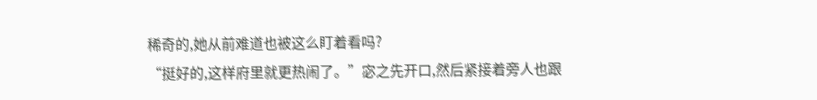稀奇的,她从前难道也被这么盯着看吗?
“挺好的,这样府里就更热闹了。”宓之先开口,然后紧接着旁人也跟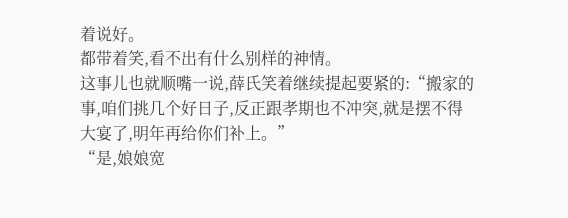着说好。
都带着笑,看不出有什么别样的神情。
这事儿也就顺嘴一说,薛氏笑着继续提起要紧的:“搬家的事,咱们挑几个好日子,反正跟孝期也不冲突,就是摆不得大宴了,明年再给你们补上。”
“是,娘娘宽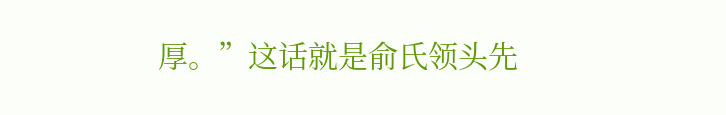厚。”这话就是俞氏领头先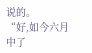说的。
“好,如今六月中了